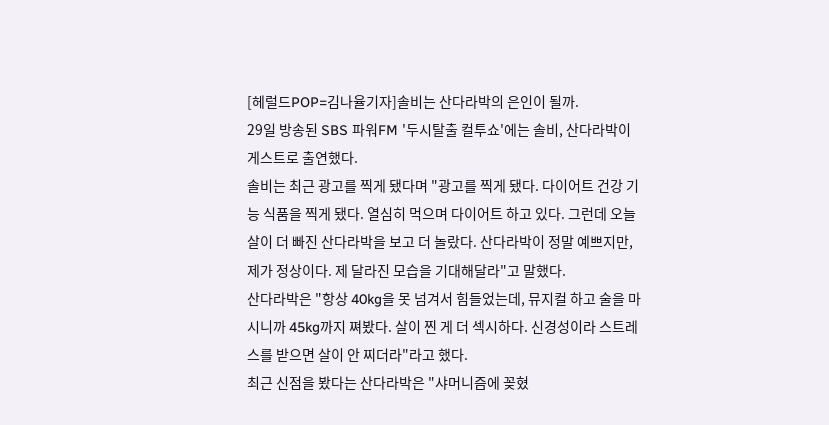[헤럴드POP=김나율기자]솔비는 산다라박의 은인이 될까.
29일 방송된 SBS 파워FM '두시탈출 컬투쇼'에는 솔비, 산다라박이 게스트로 출연했다.
솔비는 최근 광고를 찍게 됐다며 "광고를 찍게 됐다. 다이어트 건강 기능 식품을 찍게 됐다. 열심히 먹으며 다이어트 하고 있다. 그런데 오늘 살이 더 빠진 산다라박을 보고 더 놀랐다. 산다라박이 정말 예쁘지만, 제가 정상이다. 제 달라진 모습을 기대해달라"고 말했다.
산다라박은 "항상 40kg을 못 넘겨서 힘들었는데, 뮤지컬 하고 술을 마시니까 45kg까지 쪄봤다. 살이 찐 게 더 섹시하다. 신경성이라 스트레스를 받으면 살이 안 찌더라"라고 했다.
최근 신점을 봤다는 산다라박은 "샤머니즘에 꽂혔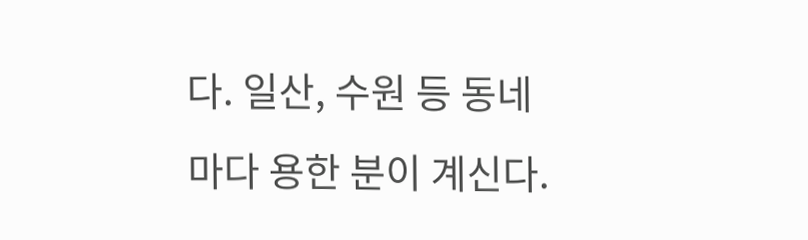다. 일산, 수원 등 동네마다 용한 분이 계신다.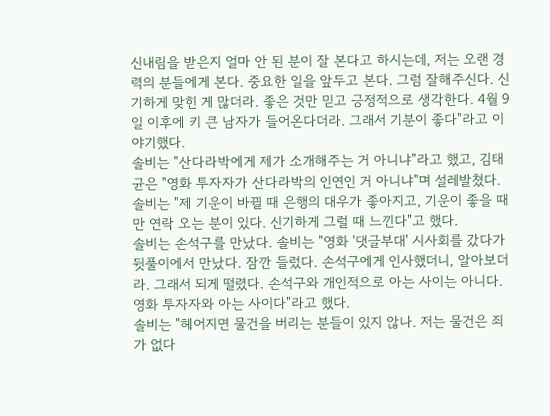신내림을 받은지 얼마 안 된 분이 잘 본다고 하시는데, 저는 오랜 경력의 분들에게 본다. 중요한 일을 앞두고 본다. 그럼 잘해주신다. 신기하게 맞힌 게 많더라. 좋은 것만 믿고 긍정적으로 생각한다. 4월 9일 이후에 키 큰 남자가 들어온다더라. 그래서 기분이 좋다"라고 이야기했다.
솔비는 "산다라박에게 제가 소개해주는 거 아니냐"라고 했고, 김태균은 "영화 투자자가 산다라박의 인연인 거 아니냐"며 설레발쳤다.
솔비는 "제 기운이 바뀔 때 은행의 대우가 좋아지고, 기운이 좋을 때만 연락 오는 분이 있다. 신기하게 그럴 때 느낀다"고 했다.
솔비는 손석구를 만났다. 솔비는 "영화 '댓글부대' 시사회를 갔다가 뒷풀이에서 만났다. 잠깐 들렀다. 손석구에게 인사했더니, 알아보더라. 그래서 되게 떨렸다. 손석구와 개인적으로 아는 사이는 아니다. 영화 투자자와 아는 사이다"라고 했다.
솔비는 "헤어지면 물건을 버리는 분들이 있지 않나. 저는 물건은 죄가 없다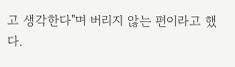고 생각한다"며 버리지 않는 편이라고 했다.